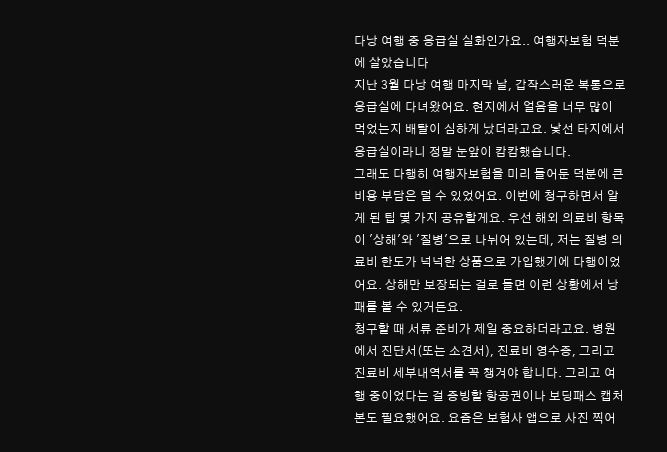다낭 여행 중 응급실 실화인가요.. 여행자보험 덕분에 살았습니다
지난 3월 다낭 여행 마지막 날, 갑작스러운 복통으로 응급실에 다녀왔어요. 현지에서 얼음을 너무 많이 먹었는지 배탈이 심하게 났더라고요. 낯선 타지에서 응급실이라니 정말 눈앞이 캄캄했습니다.
그래도 다행히 여행자보험을 미리 들어둔 덕분에 큰 비용 부담은 덜 수 있었어요. 이번에 청구하면서 알게 된 팁 몇 가지 공유할게요. 우선 해외 의료비 항목이 '상해'와 '질병'으로 나뉘어 있는데, 저는 질병 의료비 한도가 넉넉한 상품으로 가입했기에 다행이었어요. 상해만 보장되는 걸로 들면 이런 상황에서 낭패를 볼 수 있거든요.
청구할 때 서류 준비가 제일 중요하더라고요. 병원에서 진단서(또는 소견서), 진료비 영수증, 그리고 진료비 세부내역서를 꼭 챙겨야 합니다. 그리고 여행 중이었다는 걸 증빙할 항공권이나 보딩패스 캡처본도 필요했어요. 요즘은 보험사 앱으로 사진 찍어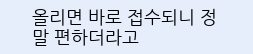올리면 바로 접수되니 정말 편하더라고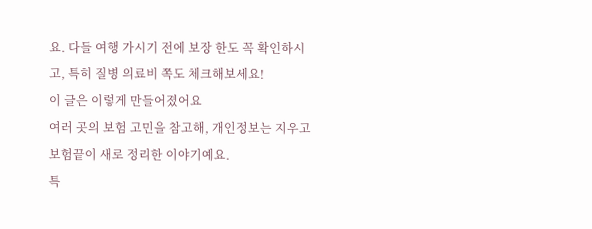요. 다들 여행 가시기 전에 보장 한도 꼭 확인하시고, 특히 질병 의료비 쪽도 체크해보세요!
이 글은 이렇게 만들어졌어요
여러 곳의 보험 고민을 참고해, 개인정보는 지우고 보험끝이 새로 정리한 이야기예요.
특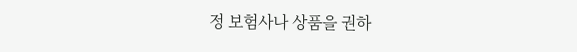정 보험사나 상품을 권하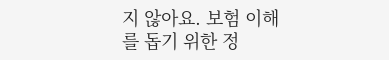지 않아요. 보험 이해를 돕기 위한 정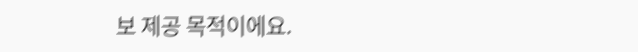보 제공 목적이에요.